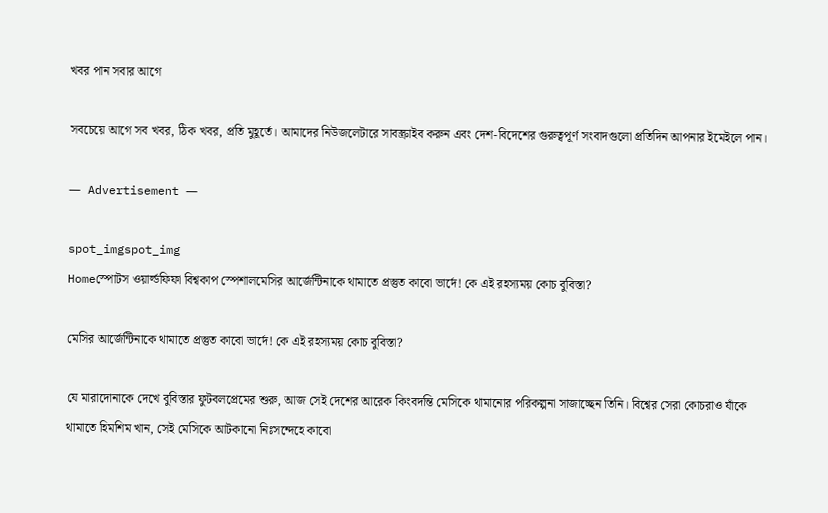খবর পান সবার আগে

সবচেয়ে আগে সব খবর, ঠিক খবর, প্রতি মুহূর্তে। আমাদের নিউজলেটারে সাবস্ক্রাইব করুন এবং দেশ-বিদেশের গুরুত্বপূর্ণ সংবাদগুলো প্রতিদিন আপনার ইমেইলে পান।

― Advertisement ―

spot_imgspot_img
Homeস্পোটস ওয়ার্ল্ডফিফা বিশ্বকাপ স্পেশালমেসির আর্জেন্টিনাকে থামাতে প্রস্তুত কাবো ভার্দে! কে এই রহস্যময় কোচ বুবিস্তা?

মেসির আর্জেন্টিনাকে থামাতে প্রস্তুত কাবো ভার্দে! কে এই রহস্যময় কোচ বুবিস্তা?

যে মারাদোনাকে দেখে বুবিস্তার ফুটবলপ্রেমের শুরু, আজ সেই দেশের আরেক কিংবদন্তি মেসিকে থামানোর পরিকল্পনা সাজাচ্ছেন তিনি। বিশ্বের সেরা কোচরাও যাঁকে থামাতে হিমশিম খান, সেই মেসিকে আটকানো নিঃসন্দেহে কাবো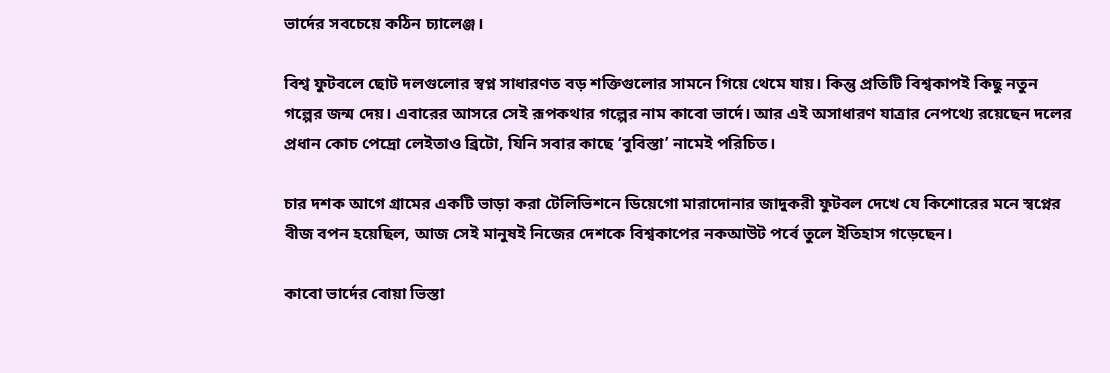ভার্দের সবচেয়ে কঠিন চ্যালেঞ্জ।

বিশ্ব ফুটবলে ছোট দলগুলোর স্বপ্ন সাধারণত বড় শক্তিগুলোর সামনে গিয়ে থেমে যায়। কিন্তু প্রতিটি বিশ্বকাপই কিছু নতুন গল্পের জন্ম দেয়। এবারের আসরে সেই রূপকথার গল্পের নাম কাবো ভার্দে। আর এই অসাধারণ যাত্রার নেপথ্যে রয়েছেন দলের প্রধান কোচ পেদ্রো লেইতাও ব্রিটো, যিনি সবার কাছে ‘বুবিস্তা’ নামেই পরিচিত।

চার দশক আগে গ্রামের একটি ভাড়া করা টেলিভিশনে ডিয়েগো মারাদোনার জাদুকরী ফুটবল দেখে যে কিশোরের মনে স্বপ্নের বীজ বপন হয়েছিল, আজ সেই মানুষই নিজের দেশকে বিশ্বকাপের নকআউট পর্বে তুলে ইতিহাস গড়েছেন।

কাবো ভার্দের বোয়া ভিস্তা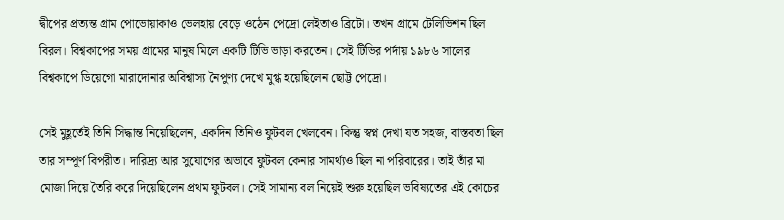দ্বীপের প্রত্যন্ত গ্রাম পোভোয়াকাও ভেলহায় বেড়ে ওঠেন পেদ্রো লেইতাও ব্রিটো। তখন গ্রামে টেলিভিশন ছিল বিরল। বিশ্বকাপের সময় গ্রামের মানুষ মিলে একটি টিভি ভাড়া করতেন। সেই টিভির পর্দায় ১৯৮৬ সালের বিশ্বকাপে ডিয়েগো মারাদোনার অবিশ্বাস্য নৈপুণ্য দেখে মুগ্ধ হয়েছিলেন ছোট্ট পেদ্রো।

সেই মুহূর্তেই তিনি সিদ্ধান্ত নিয়েছিলেন, একদিন তিনিও ফুটবল খেলবেন। কিন্তু স্বপ্ন দেখা যত সহজ, বাস্তবতা ছিল তার সম্পূর্ণ বিপরীত। দারিদ্র্য আর সুযোগের অভাবে ফুটবল কেনার সামর্থ্যও ছিল না পরিবারের। তাই তাঁর মা মোজা দিয়ে তৈরি করে দিয়েছিলেন প্রথম ফুটবল। সেই সামান্য বল নিয়েই শুরু হয়েছিল ভবিষ্যতের এই কোচের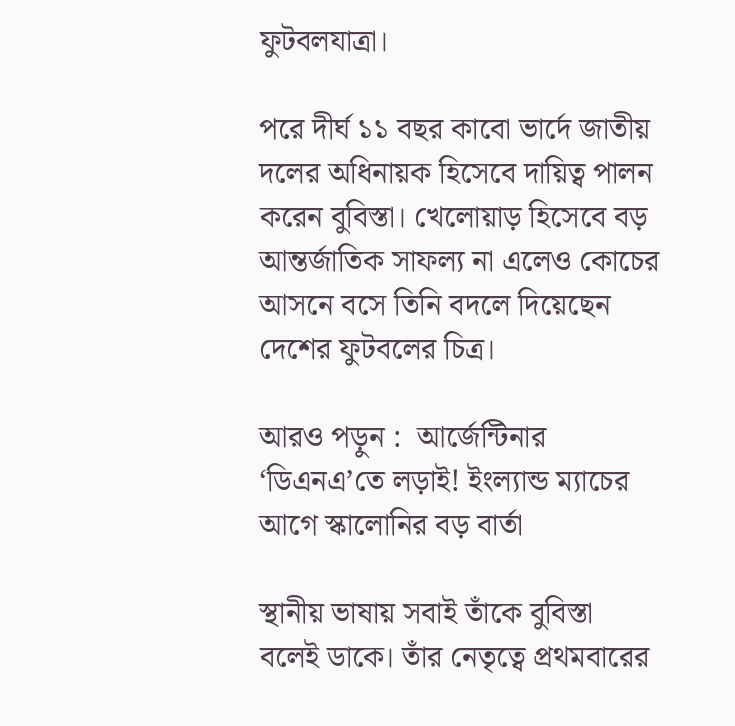ফুটবলযাত্রা।

পরে দীর্ঘ ১১ বছর কাবো ভার্দে জাতীয় দলের অধিনায়ক হিসেবে দায়িত্ব পালন করেন বুবিস্তা। খেলোয়াড় হিসেবে বড় আন্তর্জাতিক সাফল্য না এলেও কোচের আসনে বসে তিনি বদলে দিয়েছেন দেশের ফুটবলের চিত্র।

আরও পড়ুন :  আর্জেন্টিনার ‘ডিএনএ’তে লড়াই! ইংল্যান্ড ম্যাচের আগে স্কালোনির বড় বার্তা

স্থানীয় ভাষায় সবাই তাঁকে বুবিস্তা বলেই ডাকে। তাঁর নেতৃত্বে প্রথমবারের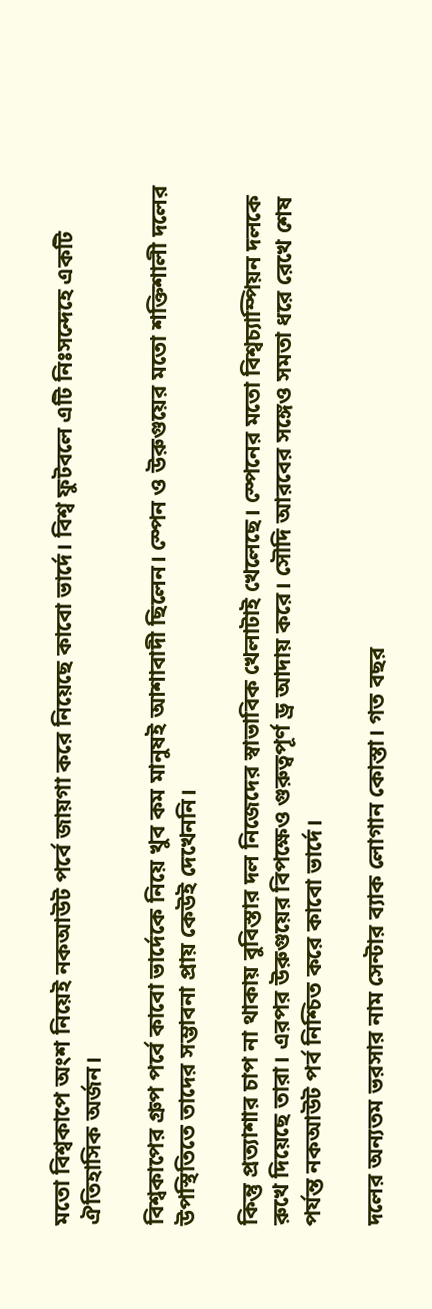মতো বিশ্বকাপে অংশ নিয়েই নকআউট পর্বে জায়গা করে নিয়েছে কাবো ভার্দে। বিশ্ব ফুটবলে এটি নিঃসন্দেহে একটি ঐতিহাসিক অর্জন।

বিশ্বকাপের গ্রুপ পর্বে কাবো ভার্দেকে নিয়ে খুব কম মানুষই আশাবাদী ছিলেন। স্পেন ও উরুগুয়ের মতো শক্তিশালী দলের উপস্থিতিতে তাদের সম্ভাবনা প্রায় কেউই দেখেননি।

কিন্তু প্রত্যাশার চাপ না থাকায় বুবিস্তার দল নিজেদের স্বাভাবিক খেলাটাই খেলেছে। স্পেনের মতো বিশ্বচ্যাম্পিয়ন দলকে রুখে দিয়েছে তারা। এরপর উরুগুয়ের বিপক্ষেও গুরুত্বপূর্ণ ড্র আদায় করে। সৌদি আরবের সঙ্গেও সমতা ধরে রেখে শেষ পর্যন্ত নকআউট পর্ব নিশ্চিত করে কাবো ভার্দে।

দলের অন্যতম ভরসার নাম সেন্টার ব্যাক লোগান কোস্তা। গত বছর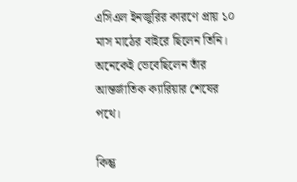এসিএল ইনজুরির কারণে প্রায় ১০ মাস মাঠের বাইরে ছিলেন তিনি। অনেকেই ভেবেছিলেন তাঁর আন্তর্জাতিক ক্যারিয়ার শেষের পথে।

কিন্তু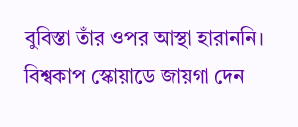বুবিস্তা তাঁর ওপর আস্থা হারাননি। বিশ্বকাপ স্কোয়াডে জায়গা দেন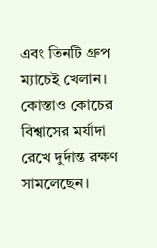এবং তিনটি গ্রুপ ম্যাচেই খেলান। কোস্তাও কোচের বিশ্বাসের মর্যাদা রেখে দুর্দান্ত রক্ষণ সামলেছেন।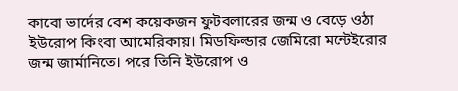কাবো ভার্দের বেশ কয়েকজন ফুটবলারের জন্ম ও বেড়ে ওঠা ইউরোপ কিংবা আমেরিকায়। মিডফিল্ডার জেমিরো মন্টেইরোর জন্ম জার্মানিতে। পরে তিনি ইউরোপ ও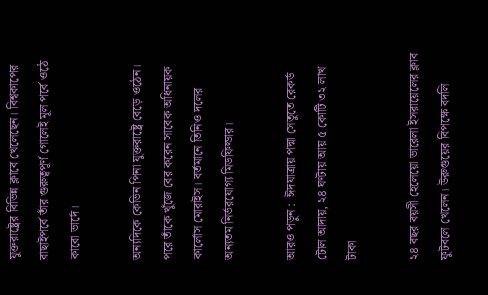যুক্তরাষ্ট্রের বিভিন্ন ক্লাবে খেলেছেন। বিশ্বকাপের বাছাইপর্বে তাঁর গুরুত্বপূর্ণ গোলেই মূল পর্বে ওঠে কাবো ভার্দে।

অন্যদিকে কেভিন পিনা যুক্তরাষ্ট্রে বেড়ে ওঠেন। পরে তাঁকে খুঁজে বের করেন সাবেক অধিনায়ক কার্লোস মোরাইস। বর্তমানে তিনিও দলের অন্যতম নির্ভরযোগ্য মিডফিল্ডার।

আরও পড়ুন :  ঈদযাত্রায় পদ্মা সেতুতে রেকর্ড টোল আদায়, ২৪ ঘণ্টায় আয় ৫ কোটি ৩২ লাখ টাকা

২৪ বছর বয়সী হেলেয়ো ভারেলা ইসরায়েলের ক্লাব ফুটবলে খেলেন। উরুগুয়ের বিপক্ষে বদলি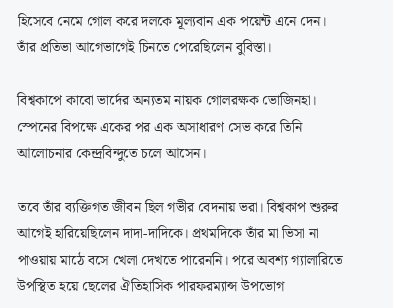হিসেবে নেমে গোল করে দলকে মূল্যবান এক পয়েন্ট এনে দেন। তাঁর প্রতিভা আগেভাগেই চিনতে পেরেছিলেন বুবিস্তা।

বিশ্বকাপে কাবো ভার্দের অন্যতম নায়ক গোলরক্ষক ভোজিনহা। স্পেনের বিপক্ষে একের পর এক অসাধারণ সেভ করে তিনি আলোচনার কেন্দ্রবিন্দুতে চলে আসেন।

তবে তাঁর ব্যক্তিগত জীবন ছিল গভীর বেদনায় ভরা। বিশ্বকাপ শুরুর আগেই হারিয়েছিলেন দাদা-দাদিকে। প্রথমদিকে তাঁর মা ভিসা না পাওয়ায় মাঠে বসে খেলা দেখতে পারেননি। পরে অবশ্য গ্যালারিতে উপস্থিত হয়ে ছেলের ঐতিহাসিক পারফরম্যান্স উপভোগ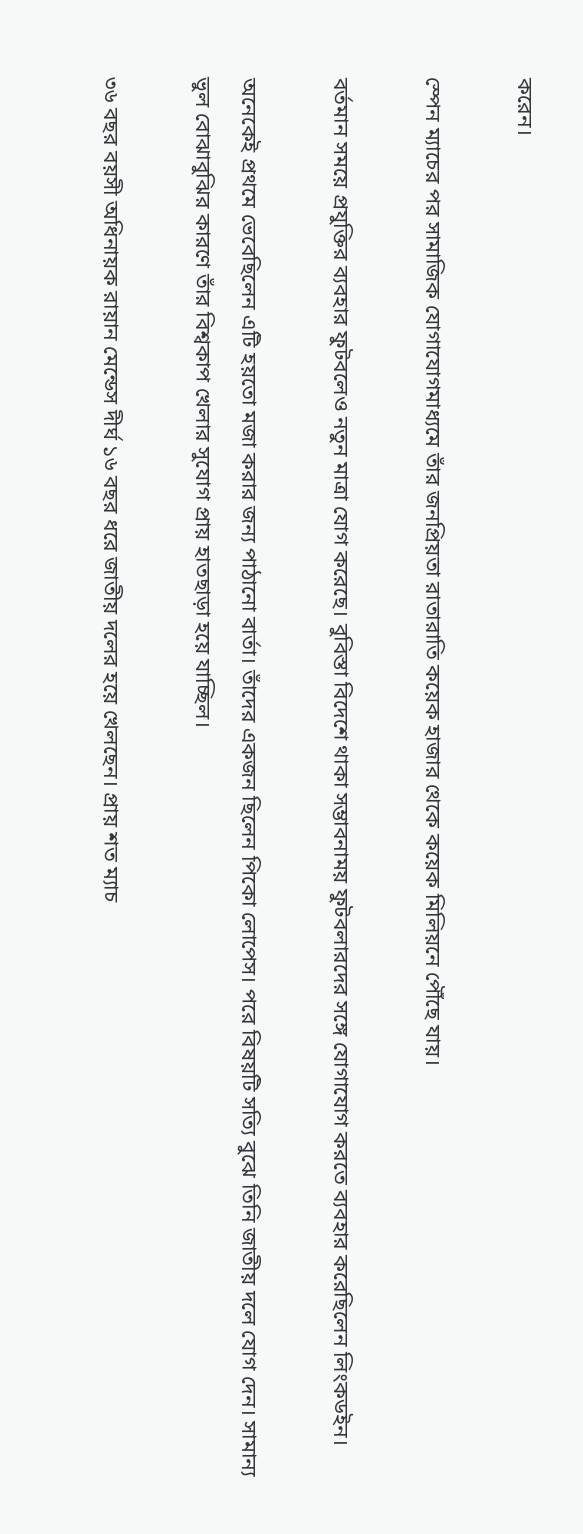করেন।

স্পেন ম্যাচের পর সামাজিক যোগাযোগমাধ্যমে তাঁর জনপ্রিয়তা রাতারাতি কয়েক হাজার থেকে কয়েক মিলিয়নে পৌঁছে যায়।

বর্তমান সময়ে প্রযুক্তির ব্যবহার ফুটবলেও নতুন মাত্রা যোগ করেছে। বুবিস্তা বিদেশে থাকা সম্ভাবনাময় ফুটবলারদের সঙ্গে যোগাযোগ করতে ব্যবহার করেছিলেন লিংকডইন।

অনেকেই প্রথমে ভেবেছিলেন এটি হয়তো মজা করার জন্য পাঠানো বার্তা। তাঁদের একজন ছিলেন পিকো লোপেস। পরে বিষয়টি সত্যি বুঝে তিনি জাতীয় দলে যোগ দেন। সামান্য ভুল বোঝাবুঝির কারণে তাঁর বিশ্বকাপ খেলার সুযোগ প্রায় হাতছাড়া হয়ে যাচ্ছিল।

৩৬ বছর বয়সী অধিনায়ক রায়ান মেন্ডেস দীর্ঘ ১৬ বছর ধরে জাতীয় দলের হয়ে খেলছেন। প্রায় শত ম্যাচ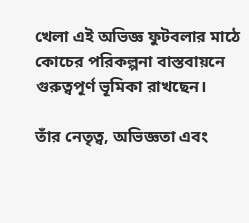খেলা এই অভিজ্ঞ ফুটবলার মাঠে কোচের পরিকল্পনা বাস্তবায়নে গুরুত্বপূর্ণ ভূমিকা রাখছেন।

তাঁর নেতৃত্ব, অভিজ্ঞতা এবং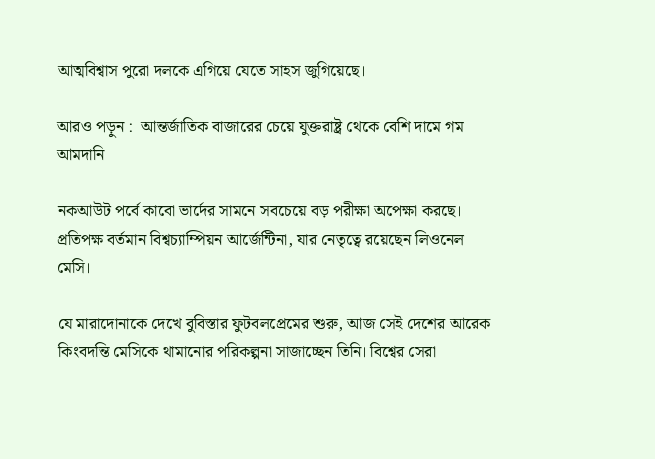আত্মবিশ্বাস পুরো দলকে এগিয়ে যেতে সাহস জুগিয়েছে।

আরও পড়ুন :  আন্তর্জাতিক বাজারের চেয়ে যুক্তরাষ্ট্র থেকে বেশি দামে গম আমদানি

নকআউট পর্বে কাবো ভার্দের সামনে সবচেয়ে বড় পরীক্ষা অপেক্ষা করছে। প্রতিপক্ষ বর্তমান বিশ্বচ্যাম্পিয়ন আর্জেন্টিনা, যার নেতৃত্বে রয়েছেন লিওনেল মেসি।

যে মারাদোনাকে দেখে বুবিস্তার ফুটবলপ্রেমের শুরু, আজ সেই দেশের আরেক কিংবদন্তি মেসিকে থামানোর পরিকল্পনা সাজাচ্ছেন তিনি। বিশ্বের সেরা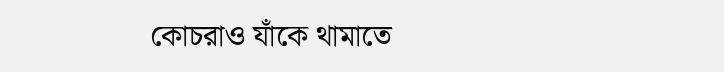কোচরাও যাঁকে থামাতে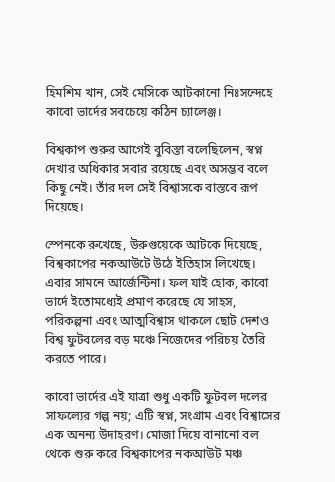হিমশিম খান, সেই মেসিকে আটকানো নিঃসন্দেহে কাবো ভার্দের সবচেয়ে কঠিন চ্যালেঞ্জ।

বিশ্বকাপ শুরুর আগেই বুবিস্তা বলেছিলেন, স্বপ্ন দেখার অধিকার সবার রয়েছে এবং অসম্ভব বলে কিছু নেই। তাঁর দল সেই বিশ্বাসকে বাস্তবে রূপ দিয়েছে।

স্পেনকে রুখেছে, উরুগুয়েকে আটকে দিয়েছে, বিশ্বকাপের নকআউটে উঠে ইতিহাস লিখেছে। এবার সামনে আর্জেন্টিনা। ফল যাই হোক, কাবো ভার্দে ইতোমধ্যেই প্রমাণ করেছে যে সাহস, পরিকল্পনা এবং আত্মবিশ্বাস থাকলে ছোট দেশও বিশ্ব ফুটবলের বড় মঞ্চে নিজেদের পরিচয় তৈরি করতে পারে।

কাবো ভার্দের এই যাত্রা শুধু একটি ফুটবল দলের সাফল্যের গল্প নয়; এটি স্বপ্ন, সংগ্রাম এবং বিশ্বাসের এক অনন্য উদাহরণ। মোজা দিয়ে বানানো বল থেকে শুরু করে বিশ্বকাপের নকআউট মঞ্চ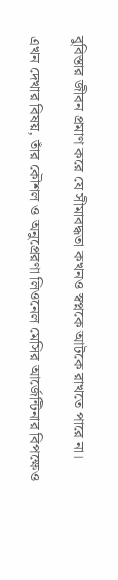বুবিস্তার জীবন প্রমাণ করে যে সীমাবদ্ধতা কখনও স্বপ্নকে আটকে রাখতে পারে না।

এখন দেখার বিষয়, তাঁর কৌশল ও অনুপ্রেরণা লিওনেল মেসির আর্জেন্টিনার বিপক্ষেও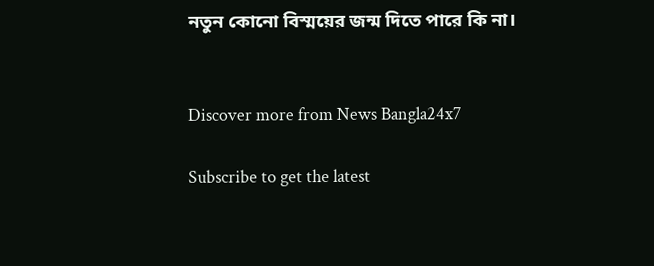নতুন কোনো বিস্ময়ের জন্ম দিতে পারে কি না।


Discover more from News Bangla24x7

Subscribe to get the latest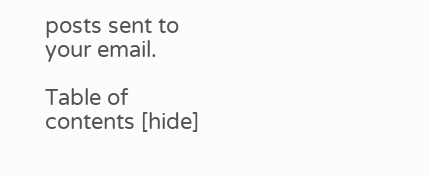posts sent to your email.

Table of contents [hide]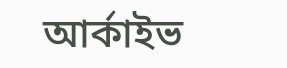আর্কাইভ